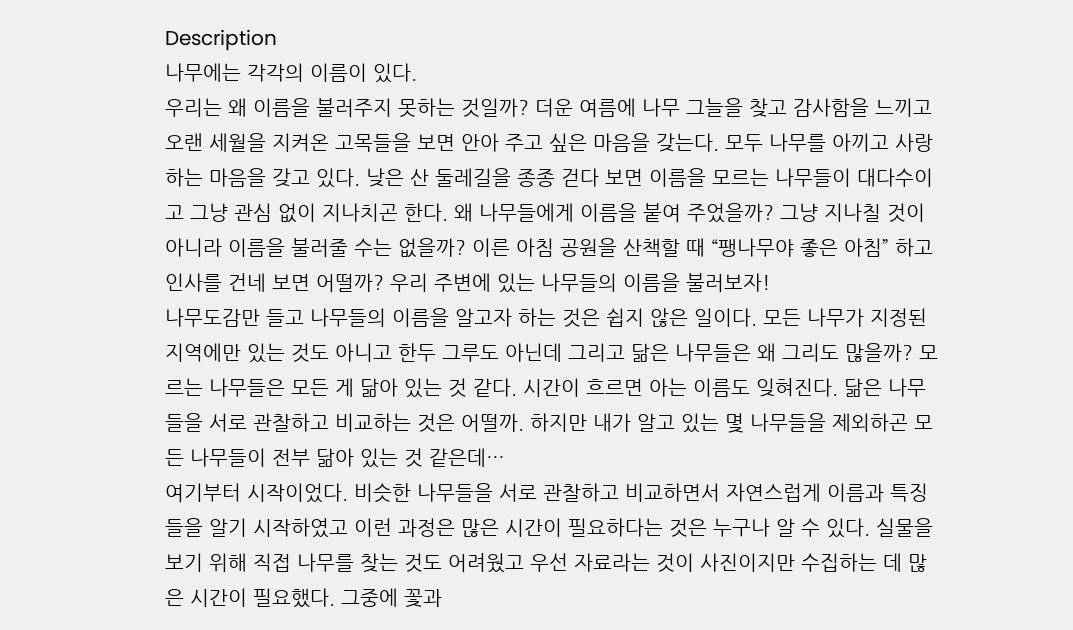Description
나무에는 각각의 이름이 있다.
우리는 왜 이름을 불러주지 못하는 것일까? 더운 여름에 나무 그늘을 찾고 감사함을 느끼고 오랜 세월을 지켜온 고목들을 보면 안아 주고 싶은 마음을 갖는다. 모두 나무를 아끼고 사랑하는 마음을 갖고 있다. 낮은 산 둘레길을 종종 걷다 보면 이름을 모르는 나무들이 대다수이고 그냥 관심 없이 지나치곤 한다. 왜 나무들에게 이름을 붙여 주었을까? 그냥 지나칠 것이 아니라 이름을 불러줄 수는 없을까? 이른 아침 공원을 산책할 때 “팽나무야 좋은 아침” 하고 인사를 건네 보면 어떨까? 우리 주변에 있는 나무들의 이름을 불러보자!
나무도감만 들고 나무들의 이름을 알고자 하는 것은 쉽지 않은 일이다. 모든 나무가 지정된 지역에만 있는 것도 아니고 한두 그루도 아닌데 그리고 닮은 나무들은 왜 그리도 많을까? 모르는 나무들은 모든 게 닮아 있는 것 같다. 시간이 흐르면 아는 이름도 잊혀진다. 닮은 나무들을 서로 관찰하고 비교하는 것은 어떨까. 하지만 내가 알고 있는 몇 나무들을 제외하곤 모든 나무들이 전부 닮아 있는 것 같은데…
여기부터 시작이었다. 비슷한 나무들을 서로 관찰하고 비교하면서 자연스럽게 이름과 특징들을 알기 시작하였고 이런 과정은 많은 시간이 필요하다는 것은 누구나 알 수 있다. 실물을 보기 위해 직접 나무를 찾는 것도 어려웠고 우선 자료라는 것이 사진이지만 수집하는 데 많은 시간이 필요했다. 그중에 꽃과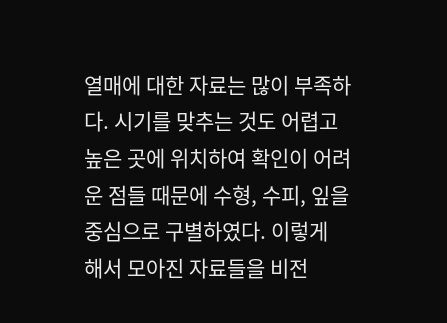열매에 대한 자료는 많이 부족하다. 시기를 맞추는 것도 어렵고 높은 곳에 위치하여 확인이 어려운 점들 때문에 수형, 수피, 잎을 중심으로 구별하였다. 이렇게 해서 모아진 자료들을 비전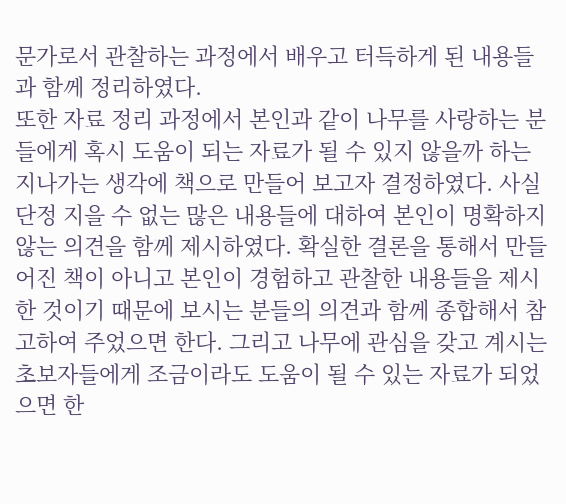문가로서 관찰하는 과정에서 배우고 터득하게 된 내용들과 함께 정리하였다.
또한 자료 정리 과정에서 본인과 같이 나무를 사랑하는 분들에게 혹시 도움이 되는 자료가 될 수 있지 않을까 하는 지나가는 생각에 책으로 만들어 보고자 결정하였다. 사실 단정 지을 수 없는 많은 내용들에 대하여 본인이 명확하지 않는 의견을 함께 제시하였다. 확실한 결론을 통해서 만들어진 책이 아니고 본인이 경험하고 관찰한 내용들을 제시한 것이기 때문에 보시는 분들의 의견과 함께 종합해서 참고하여 주었으면 한다. 그리고 나무에 관심을 갖고 계시는 초보자들에게 조금이라도 도움이 될 수 있는 자료가 되었으면 한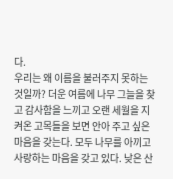다.
우리는 왜 이름을 불러주지 못하는 것일까? 더운 여름에 나무 그늘을 찾고 감사함을 느끼고 오랜 세월을 지켜온 고목들을 보면 안아 주고 싶은 마음을 갖는다. 모두 나무를 아끼고 사랑하는 마음을 갖고 있다. 낮은 산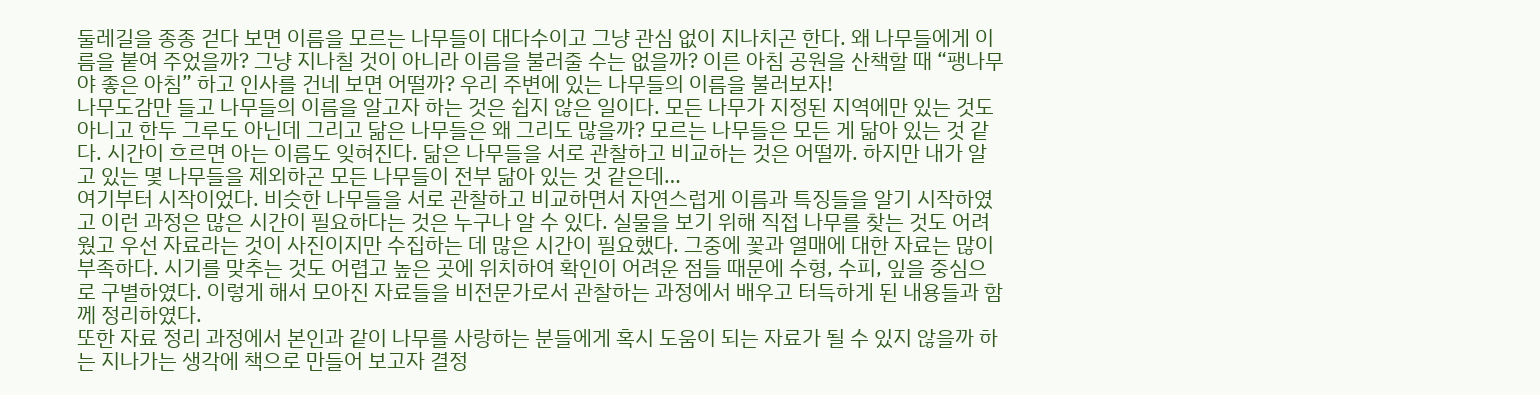둘레길을 종종 걷다 보면 이름을 모르는 나무들이 대다수이고 그냥 관심 없이 지나치곤 한다. 왜 나무들에게 이름을 붙여 주었을까? 그냥 지나칠 것이 아니라 이름을 불러줄 수는 없을까? 이른 아침 공원을 산책할 때 “팽나무야 좋은 아침” 하고 인사를 건네 보면 어떨까? 우리 주변에 있는 나무들의 이름을 불러보자!
나무도감만 들고 나무들의 이름을 알고자 하는 것은 쉽지 않은 일이다. 모든 나무가 지정된 지역에만 있는 것도 아니고 한두 그루도 아닌데 그리고 닮은 나무들은 왜 그리도 많을까? 모르는 나무들은 모든 게 닮아 있는 것 같다. 시간이 흐르면 아는 이름도 잊혀진다. 닮은 나무들을 서로 관찰하고 비교하는 것은 어떨까. 하지만 내가 알고 있는 몇 나무들을 제외하곤 모든 나무들이 전부 닮아 있는 것 같은데…
여기부터 시작이었다. 비슷한 나무들을 서로 관찰하고 비교하면서 자연스럽게 이름과 특징들을 알기 시작하였고 이런 과정은 많은 시간이 필요하다는 것은 누구나 알 수 있다. 실물을 보기 위해 직접 나무를 찾는 것도 어려웠고 우선 자료라는 것이 사진이지만 수집하는 데 많은 시간이 필요했다. 그중에 꽃과 열매에 대한 자료는 많이 부족하다. 시기를 맞추는 것도 어렵고 높은 곳에 위치하여 확인이 어려운 점들 때문에 수형, 수피, 잎을 중심으로 구별하였다. 이렇게 해서 모아진 자료들을 비전문가로서 관찰하는 과정에서 배우고 터득하게 된 내용들과 함께 정리하였다.
또한 자료 정리 과정에서 본인과 같이 나무를 사랑하는 분들에게 혹시 도움이 되는 자료가 될 수 있지 않을까 하는 지나가는 생각에 책으로 만들어 보고자 결정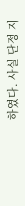하였다. 사실 단정 지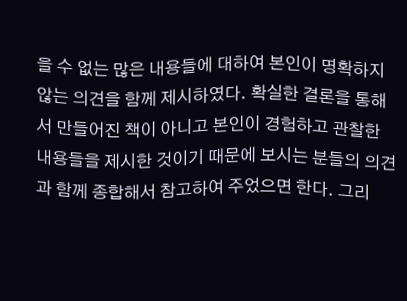을 수 없는 많은 내용들에 대하여 본인이 명확하지 않는 의견을 함께 제시하였다. 확실한 결론을 통해서 만들어진 책이 아니고 본인이 경험하고 관찰한 내용들을 제시한 것이기 때문에 보시는 분들의 의견과 함께 종합해서 참고하여 주었으면 한다. 그리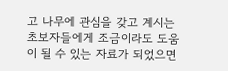고 나무에 관심을 갖고 계시는 초보자들에게 조금이라도 도움이 될 수 있는 자료가 되었으면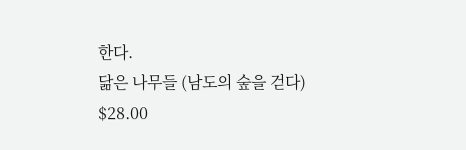한다.
닮은 나무들 (남도의 숲을 걷다)
$28.00